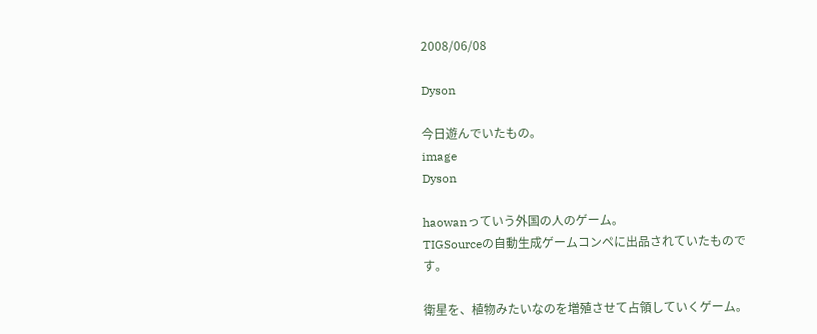2008/06/08

Dyson

今日遊んでいたもの。
image
Dyson

haowanっていう外国の人のゲーム。
TIGSourceの自動生成ゲームコンペに出品されていたものです。

衛星を、植物みたいなのを増殖させて占領していくゲーム。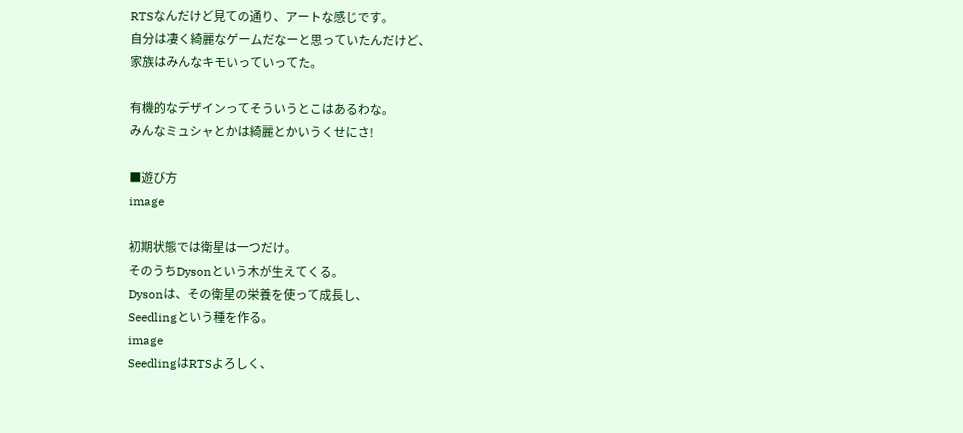RTSなんだけど見ての通り、アートな感じです。
自分は凄く綺麗なゲームだなーと思っていたんだけど、
家族はみんなキモいっていってた。

有機的なデザインってそういうとこはあるわな。
みんなミュシャとかは綺麗とかいうくせにさ!

■遊び方
image

初期状態では衛星は一つだけ。
そのうちDysonという木が生えてくる。
Dysonは、その衛星の栄養を使って成長し、
Seedlingという種を作る。
image
SeedlingはRTSよろしく、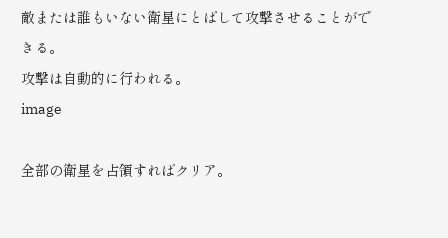敵または誰もいない衛星にとばして攻撃させることができる。
攻撃は自動的に行われる。
image

全部の衛星を占領すればクリア。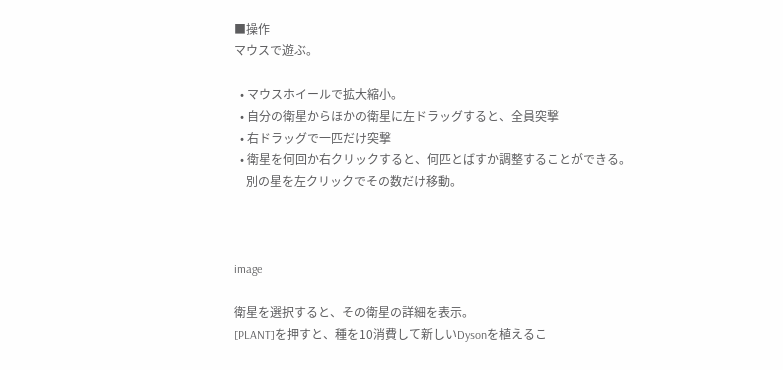■操作
マウスで遊ぶ。

  • マウスホイールで拡大縮小。
  • 自分の衛星からほかの衛星に左ドラッグすると、全員突撃
  • 右ドラッグで一匹だけ突撃
  • 衛星を何回か右クリックすると、何匹とばすか調整することができる。
    別の星を左クリックでその数だけ移動。



image

衛星を選択すると、その衛星の詳細を表示。
[PLANT]を押すと、種を10消費して新しいDysonを植えるこ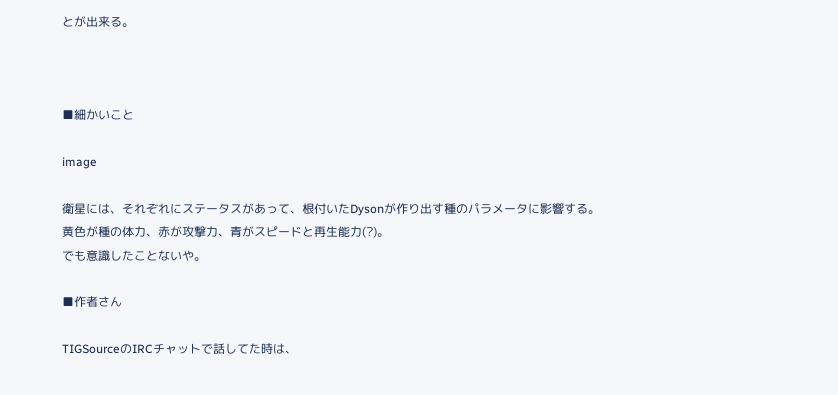とが出来る。



■細かいこと

image

衛星には、それぞれにステータスがあって、根付いたDysonが作り出す種のパラメータに影響する。
黄色が種の体力、赤が攻撃力、青がスピードと再生能力(?)。
でも意識したことないや。

■作者さん

TIGSourceのIRCチャットで話してた時は、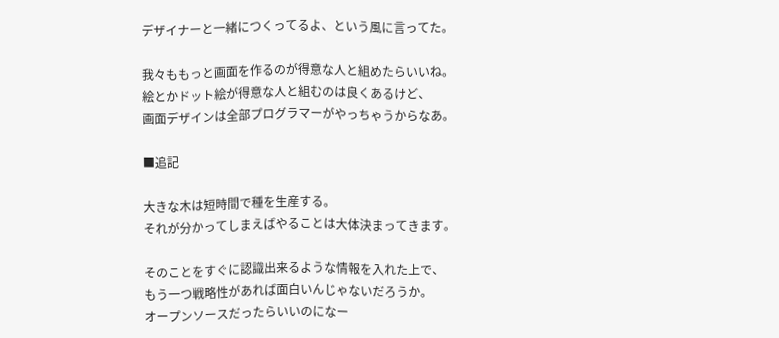デザイナーと一緒につくってるよ、という風に言ってた。

我々ももっと画面を作るのが得意な人と組めたらいいね。
絵とかドット絵が得意な人と組むのは良くあるけど、
画面デザインは全部プログラマーがやっちゃうからなあ。

■追記

大きな木は短時間で種を生産する。
それが分かってしまえばやることは大体決まってきます。

そのことをすぐに認識出来るような情報を入れた上で、
もう一つ戦略性があれば面白いんじゃないだろうか。
オープンソースだったらいいのになー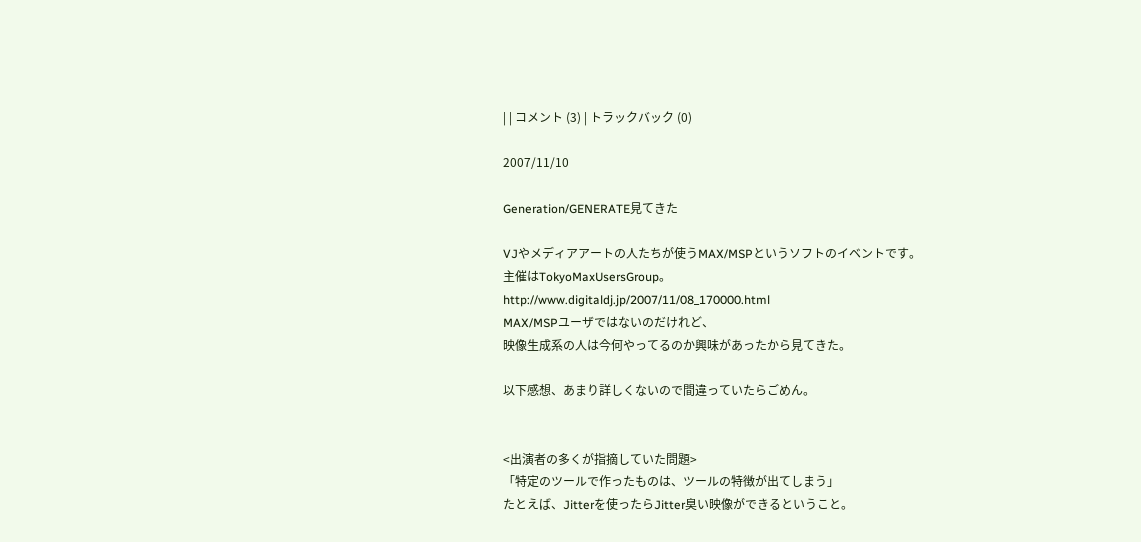| | コメント (3) | トラックバック (0)

2007/11/10

Generation/GENERATE見てきた

VJやメディアアートの人たちが使うMAX/MSPというソフトのイベントです。
主催はTokyoMaxUsersGroup。
http://www.digitaldj.jp/2007/11/08_170000.html
MAX/MSPユーザではないのだけれど、
映像生成系の人は今何やってるのか興味があったから見てきた。

以下感想、あまり詳しくないので間違っていたらごめん。


<出演者の多くが指摘していた問題>
「特定のツールで作ったものは、ツールの特徴が出てしまう」
たとえば、Jitterを使ったらJitter臭い映像ができるということ。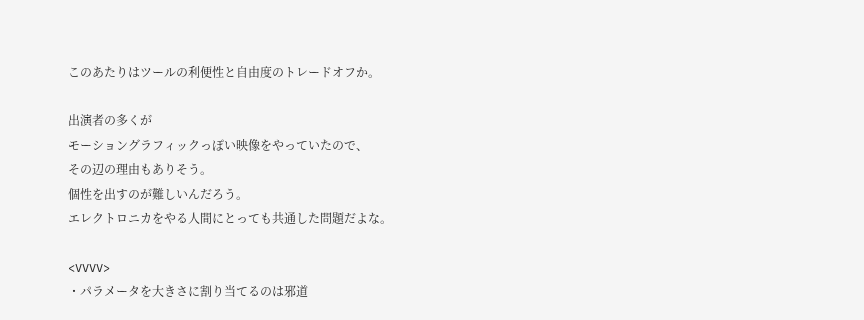このあたりはツールの利便性と自由度のトレードオフか。

出演者の多くが
モーショングラフィックっぽい映像をやっていたので、
その辺の理由もありそう。
個性を出すのが難しいんだろう。
エレクトロニカをやる人間にとっても共通した問題だよな。

<VVVV>
・パラメータを大きさに割り当てるのは邪道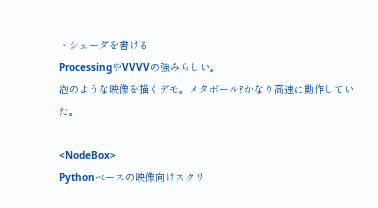・シェーダを書ける
ProcessingやVVVVの強みらしい。
泡のような映像を描くデモ。メタボール?かなり高速に動作していた。

<NodeBox>
Pythonベースの映像向けスクリ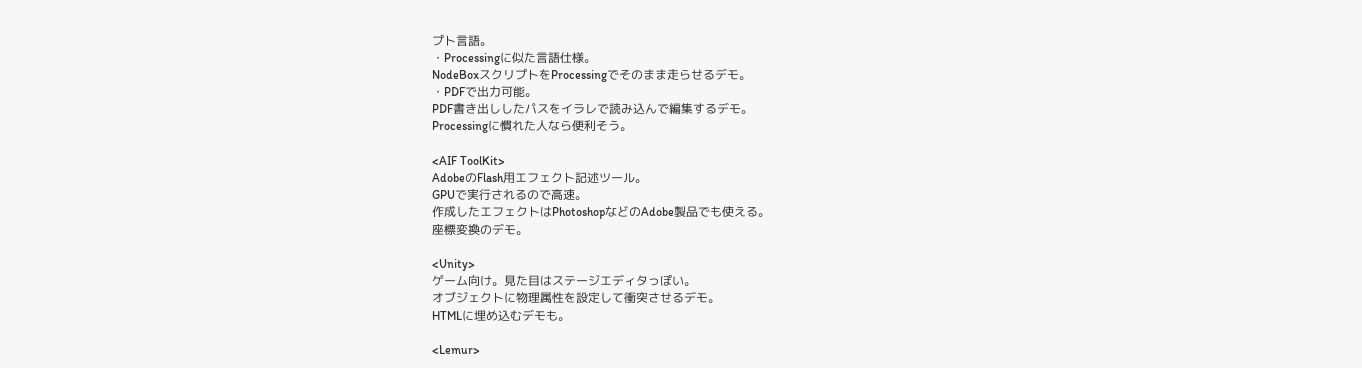プト言語。
・Processingに似た言語仕様。
NodeBoxスクリプトをProcessingでそのまま走らせるデモ。
・PDFで出力可能。
PDF書き出ししたパスをイラレで読み込んで編集するデモ。
Processingに慣れた人なら便利そう。

<AIF ToolKit>
AdobeのFlash用エフェクト記述ツール。
GPUで実行されるので高速。
作成したエフェクトはPhotoshopなどのAdobe製品でも使える。
座標変換のデモ。

<Unity>
ゲーム向け。見た目はステージエディタっぽい。
オブジェクトに物理属性を設定して衝突させるデモ。
HTMLに埋め込むデモも。

<Lemur>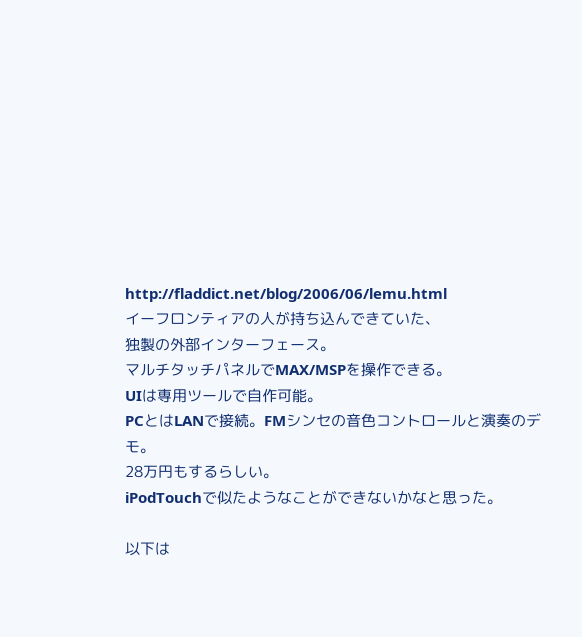http://fladdict.net/blog/2006/06/lemu.html
イーフロンティアの人が持ち込んできていた、
独製の外部インターフェース。
マルチタッチパネルでMAX/MSPを操作できる。
UIは専用ツールで自作可能。
PCとはLANで接続。FMシンセの音色コントロールと演奏のデモ。
28万円もするらしい。
iPodTouchで似たようなことができないかなと思った。

以下は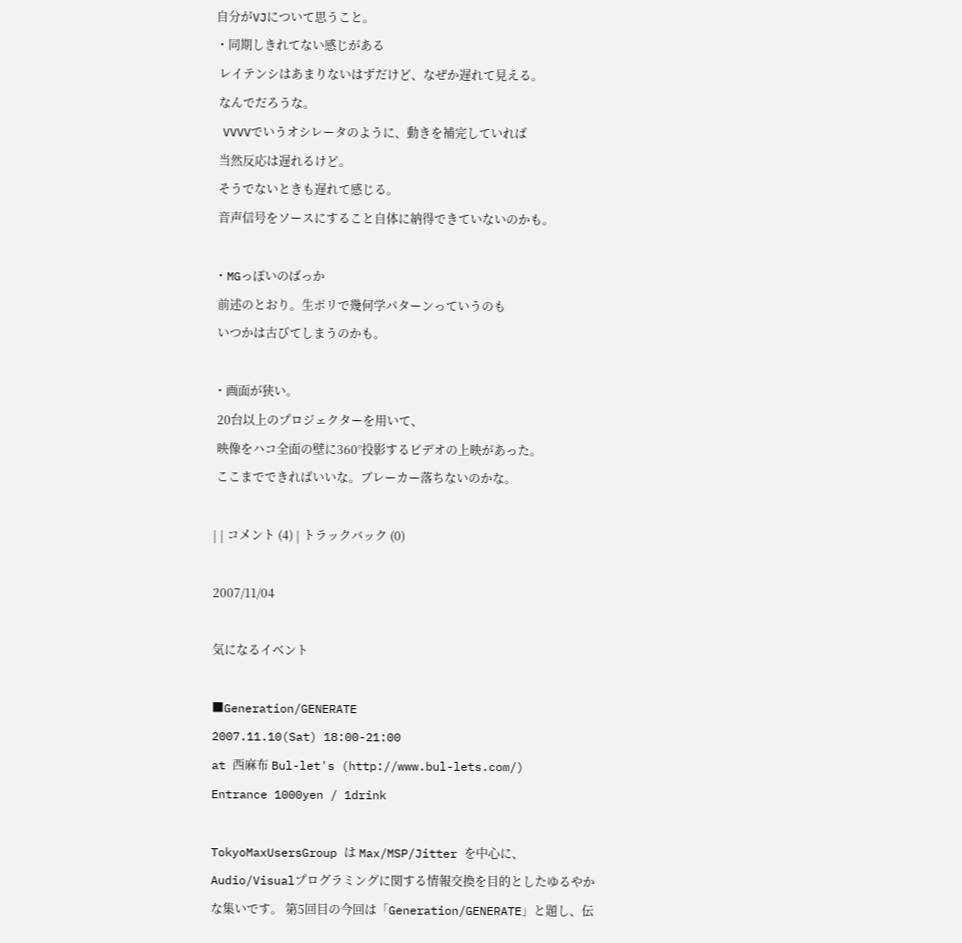自分がVJについて思うこと。
・同期しきれてない感じがある
 レイテンシはあまりないはずだけど、なぜか遅れて見える。
 なんでだろうな。
 VVVVでいうオシレータのように、動きを補完していれば
 当然反応は遅れるけど。
 そうでないときも遅れて感じる。
 音声信号をソースにすること自体に納得できていないのかも。

・MGっぽいのばっか
 前述のとおり。生ポリで幾何学パターンっていうのも
 いつかは古びてしまうのかも。

・画面が狭い。
 20台以上のプロジェクターを用いて、
 映像をハコ全面の壁に360°投影するビデオの上映があった。
 ここまでできればいいな。ブレーカー落ちないのかな。

| | コメント (4) | トラックバック (0)

2007/11/04

気になるイベント

■Generation/GENERATE
2007.11.10(Sat) 18:00-21:00
at 西麻布 Bul-let's (http://www.bul-lets.com/)
Entrance 1000yen / 1drink

TokyoMaxUsersGroup は Max/MSP/Jitter を中心に、Audio/Visualプログラミングに関する情報交換を目的としたゆるやかな集いです。 第5回目の今回は「Generation/GENERATE」と題し、伝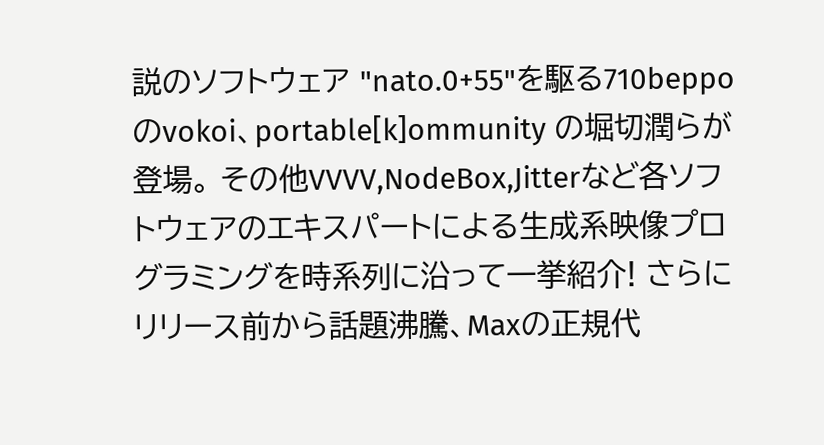説のソフトウェア "nato.0+55"を駆る710beppoのvokoi、portable[k]ommunity の堀切潤らが登場。 その他VVVV,NodeBox,Jitterなど各ソフトウェアのエキスパートによる生成系映像プログラミングを時系列に沿って一挙紹介! さらにリリース前から話題沸騰、Maxの正規代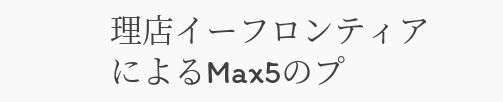理店イーフロンティアによるMax5のプ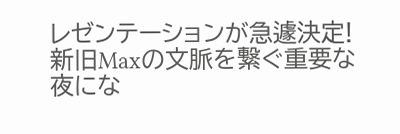レゼンテーションが急遽決定!新旧Maxの文脈を繋ぐ重要な夜にな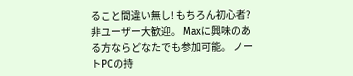ること間違い無し! もちろん初心者?非ユーザー大歓迎。 Maxに興味のある方ならどなたでも参加可能。 ノートPCの持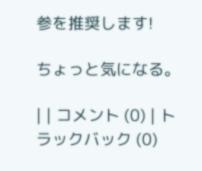参を推奨します!

ちょっと気になる。

| | コメント (0) | トラックバック (0)